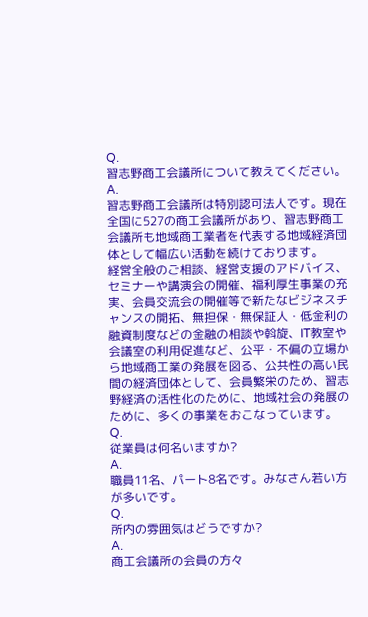Q.
習志野商工会議所について教えてください。
A.
習志野商工会議所は特別認可法人です。現在全国に527の商工会議所があり、習志野商工会議所も地域商工業者を代表する地域経済団体として幅広い活動を続けております。
経営全般のご相談、経営支援のアドバイス、セミナーや講演会の開催、福利厚生事業の充実、会員交流会の開催等で新たなビジネスチャンスの開拓、無担保・無保証人・低金利の融資制度などの金融の相談や斡旋、IT教室や会議室の利用促進など、公平・不偏の立場から地域商工業の発展を図る、公共性の高い民間の経済団体として、会員繁栄のため、習志野経済の活性化のために、地域社会の発展のために、多くの事業をおこなっています。
Q.
従業員は何名いますか?
A.
職員11名、パート8名です。みなさん若い方が多いです。
Q.
所内の雰囲気はどうですか?
A.
商工会議所の会員の方々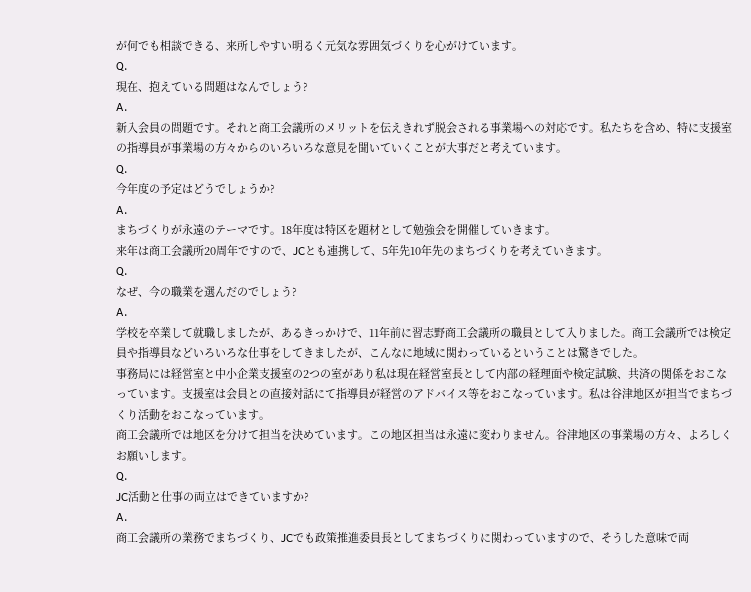が何でも相談できる、来所しやすい明るく元気な雰囲気づくりを心がけています。
Q.
現在、抱えている問題はなんでしょう?
A.
新入会員の問題です。それと商工会議所のメリットを伝えきれず脱会される事業場への対応です。私たちを含め、特に支援室の指導員が事業場の方々からのいろいろな意見を聞いていくことが大事だと考えています。
Q.
今年度の予定はどうでしょうか?
A.
まちづくりが永遠のテーマです。18年度は特区を題材として勉強会を開催していきます。
来年は商工会議所20周年ですので、JCとも連携して、5年先10年先のまちづくりを考えていきます。
Q.
なぜ、今の職業を選んだのでしょう?
A.
学校を卒業して就職しましたが、あるきっかけで、11年前に習志野商工会議所の職員として入りました。商工会議所では検定員や指導員などいろいろな仕事をしてきましたが、こんなに地域に関わっているということは驚きでした。
事務局には経営室と中小企業支援室の2つの室があり私は現在経営室長として内部の経理面や検定試験、共済の関係をおこなっています。支援室は会員との直接対話にて指導員が経営のアドバイス等をおこなっています。私は谷津地区が担当でまちづくり活動をおこなっています。
商工会議所では地区を分けて担当を決めています。この地区担当は永遠に変わりません。谷津地区の事業場の方々、よろしくお願いします。
Q.
JC活動と仕事の両立はできていますか?
A.
商工会議所の業務でまちづくり、JCでも政策推進委員長としてまちづくりに関わっていますので、そうした意味で両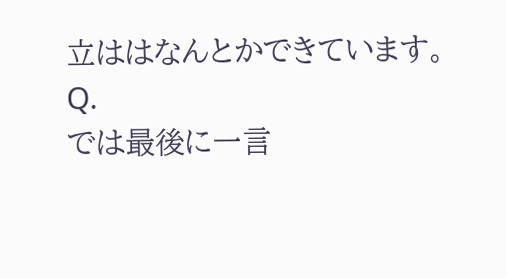立ははなんとかできています。
Q.
では最後に一言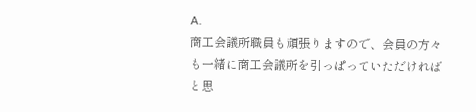A.
商工会議所職員も頑張りますので、会員の方々も一緒に商工会議所を引っぱっていただければと思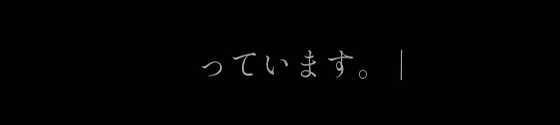っています。 |